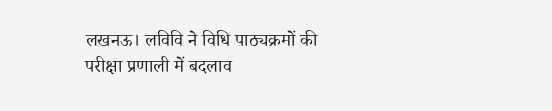लखनऊ। लविवि ने विधि पाठ्यक्रमों की परीक्षा प्रणाली में बदलाव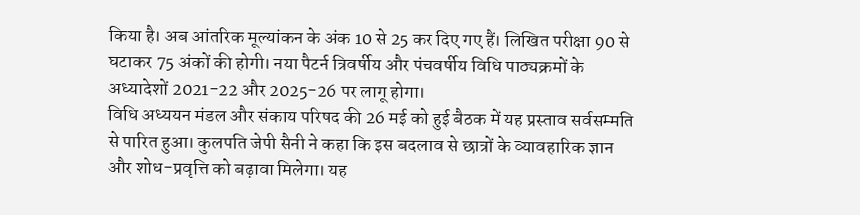किया है। अब आंतरिक मूल्यांकन के अंक 10 से 25 कर दिए गए हैं। लिखित परीक्षा 90 से घटाकर 75 अंकों की होगी। नया पैटर्न त्रिवर्षीय और पंचवर्षीय विधि पाठ्यक्रमों के अध्यादेशों 2021-22 और 2025-26 पर लागू होगा।
विधि अध्ययन मंडल और संकाय परिषद की 26 मई को हुई बैठक में यह प्रस्ताव सर्वसम्मति से पारित हुआ। कुलपति जेपी सैनी ने कहा कि इस बदलाव से छात्रों के व्यावहारिक ज्ञान और शोध-प्रवृत्ति को बढ़ावा मिलेगा। यह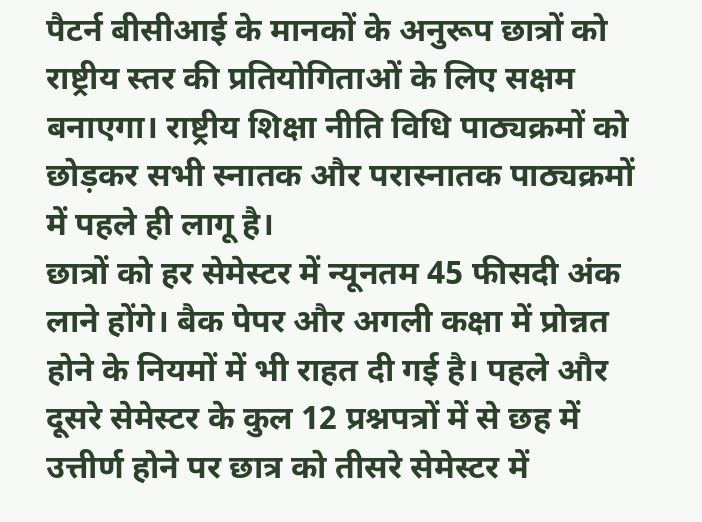पैटर्न बीसीआई के मानकों के अनुरूप छात्रों को राष्ट्रीय स्तर की प्रतियोगिताओं के लिए सक्षम बनाएगा। राष्ट्रीय शिक्षा नीति विधि पाठ्यक्रमों को छोड़कर सभी स्नातक और परास्नातक पाठ्यक्रमों में पहले ही लागू है।
छात्रों को हर सेमेस्टर में न्यूनतम 45 फीसदी अंक लाने होंगे। बैक पेपर और अगली कक्षा में प्रोन्नत होने के नियमों में भी राहत दी गई है। पहले और दूसरे सेमेस्टर के कुल 12 प्रश्नपत्रों में से छह में उत्तीर्ण होने पर छात्र को तीसरे सेमेस्टर में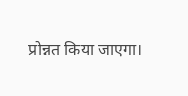प्रोन्नत किया जाएगा।